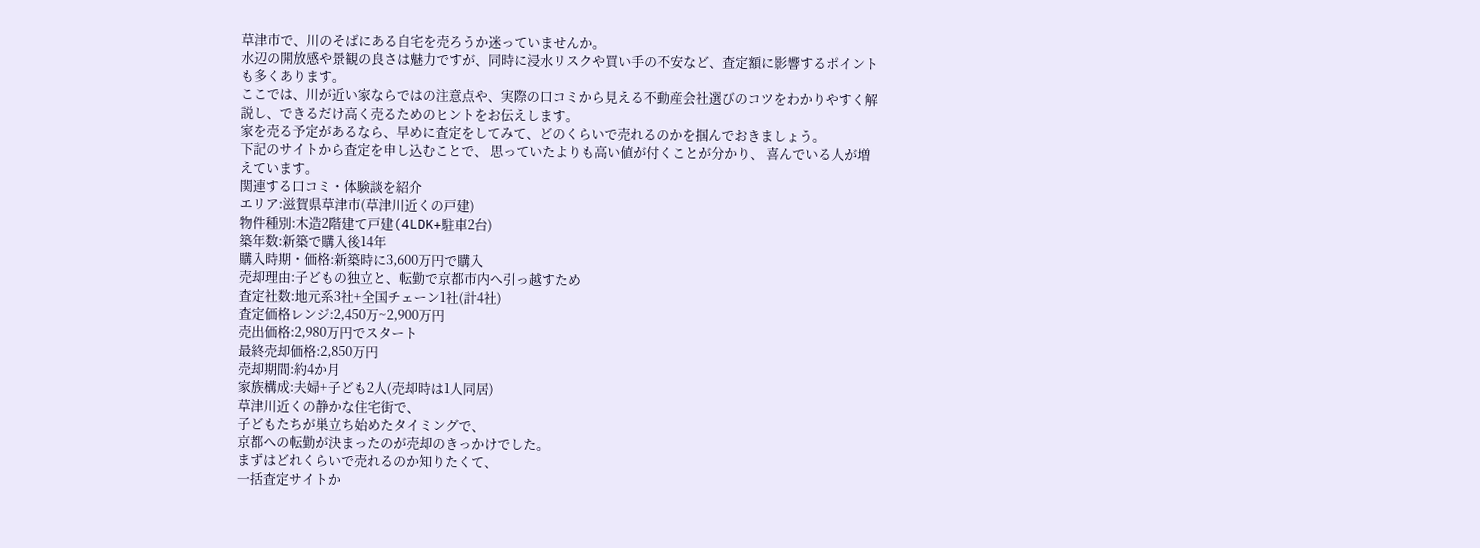草津市で、川のそばにある自宅を売ろうか迷っていませんか。
水辺の開放感や景観の良さは魅力ですが、同時に浸水リスクや買い手の不安など、査定額に影響するポイントも多くあります。
ここでは、川が近い家ならではの注意点や、実際の口コミから見える不動産会社選びのコツをわかりやすく解説し、できるだけ高く売るためのヒントをお伝えします。
家を売る予定があるなら、早めに査定をしてみて、どのくらいで売れるのかを掴んでおきましょう。
下記のサイトから査定を申し込むことで、 思っていたよりも高い値が付くことが分かり、 喜んでいる人が増えています。
関連する口コミ・体験談を紹介
エリア:滋賀県草津市(草津川近くの戸建)
物件種別:木造2階建て戸建(4LDK+駐車2台)
築年数:新築で購入後14年
購入時期・価格:新築時に3,600万円で購入
売却理由:子どもの独立と、転勤で京都市内へ引っ越すため
査定社数:地元系3社+全国チェーン1社(計4社)
査定価格レンジ:2,450万~2,900万円
売出価格:2,980万円でスタート
最終売却価格:2,850万円
売却期間:約4か月
家族構成:夫婦+子ども2人(売却時は1人同居)
草津川近くの静かな住宅街で、
子どもたちが巣立ち始めたタイミングで、
京都への転勤が決まったのが売却のきっかけでした。
まずはどれくらいで売れるのか知りたくて、
一括査定サイトか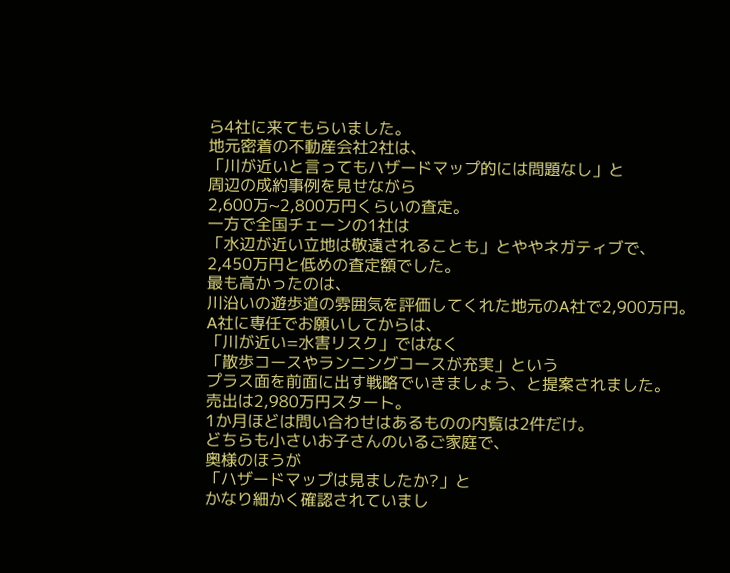ら4社に来てもらいました。
地元密着の不動産会社2社は、
「川が近いと言ってもハザードマップ的には問題なし」と
周辺の成約事例を見せながら
2,600万~2,800万円くらいの査定。
一方で全国チェーンの1社は
「水辺が近い立地は敬遠されることも」とややネガティブで、
2,450万円と低めの査定額でした。
最も高かったのは、
川沿いの遊歩道の雰囲気を評価してくれた地元のA社で2,900万円。
A社に専任でお願いしてからは、
「川が近い=水害リスク」ではなく
「散歩コースやランニングコースが充実」という
プラス面を前面に出す戦略でいきましょう、と提案されました。
売出は2,980万円スタート。
1か月ほどは問い合わせはあるものの内覧は2件だけ。
どちらも小さいお子さんのいるご家庭で、
奥様のほうが
「ハザードマップは見ましたか?」と
かなり細かく確認されていまし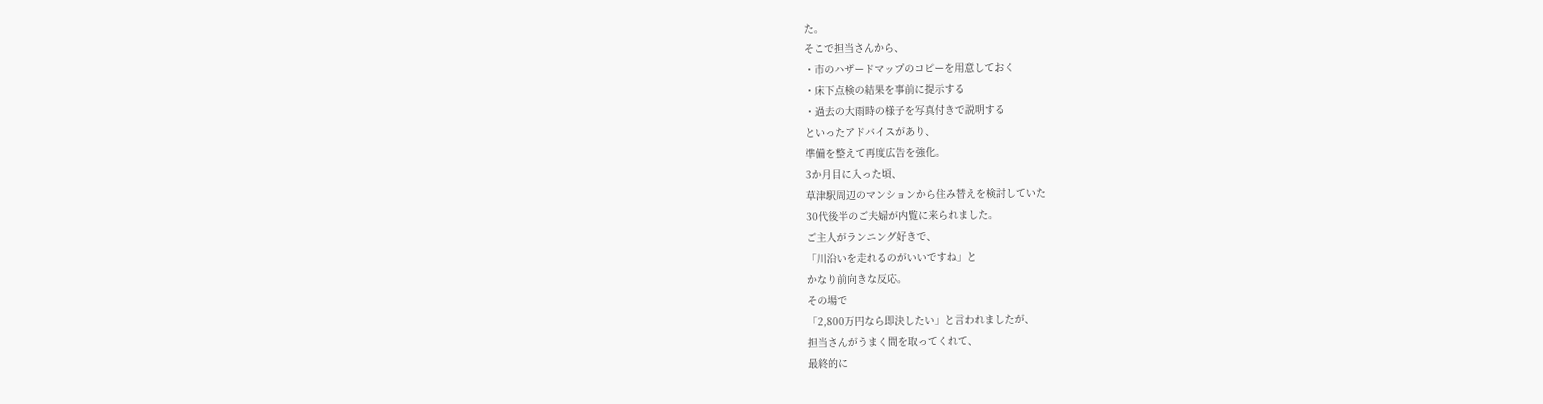た。
そこで担当さんから、
・市のハザードマップのコピーを用意しておく
・床下点検の結果を事前に提示する
・過去の大雨時の様子を写真付きで説明する
といったアドバイスがあり、
準備を整えて再度広告を強化。
3か月目に入った頃、
草津駅周辺のマンションから住み替えを検討していた
30代後半のご夫婦が内覧に来られました。
ご主人がランニング好きで、
「川沿いを走れるのがいいですね」と
かなり前向きな反応。
その場で
「2,800万円なら即決したい」と言われましたが、
担当さんがうまく間を取ってくれて、
最終的に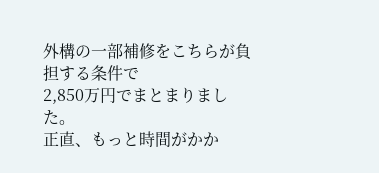外構の一部補修をこちらが負担する条件で
2,850万円でまとまりました。
正直、もっと時間がかか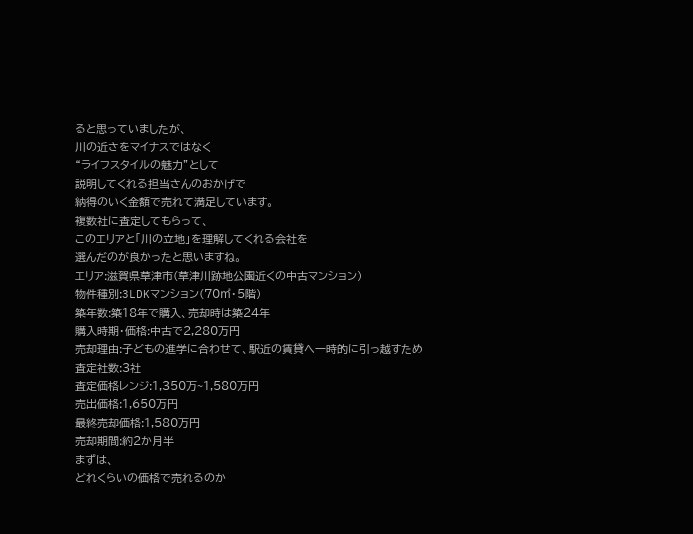ると思っていましたが、
川の近さをマイナスではなく
“ライフスタイルの魅力”として
説明してくれる担当さんのおかげで
納得のいく金額で売れて満足しています。
複数社に査定してもらって、
このエリアと「川の立地」を理解してくれる会社を
選んだのが良かったと思いますね。
エリア:滋賀県草津市(草津川跡地公園近くの中古マンション)
物件種別:3LDKマンション(70㎡・5階)
築年数:築18年で購入、売却時は築24年
購入時期・価格:中古で2,280万円
売却理由:子どもの進学に合わせて、駅近の賃貸へ一時的に引っ越すため
査定社数:3社
査定価格レンジ:1,350万~1,580万円
売出価格:1,650万円
最終売却価格:1,580万円
売却期間:約2か月半
まずは、
どれくらいの価格で売れるのか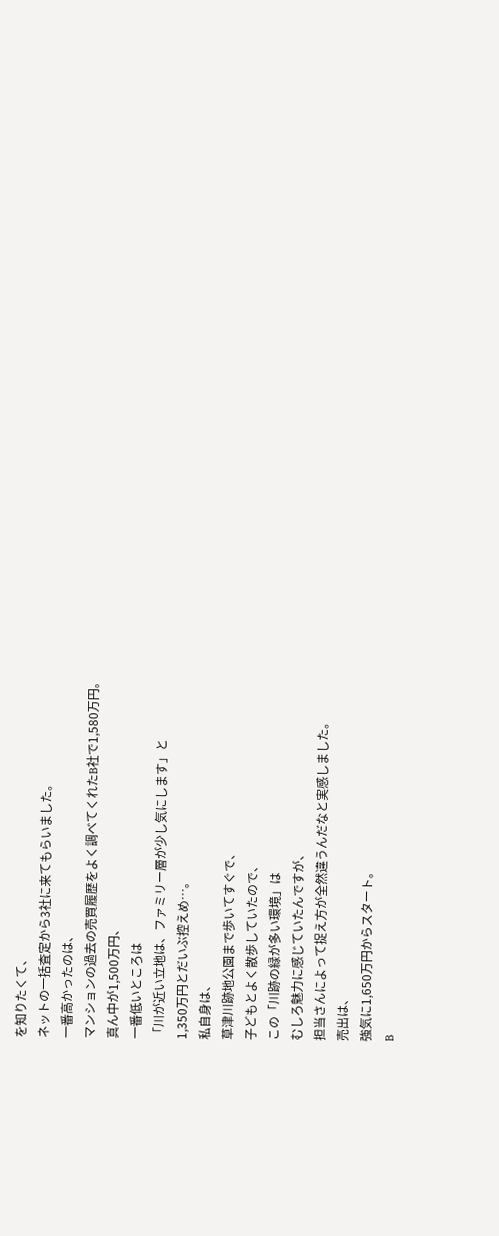を知りたくて、
ネットの一括査定から3社に来てもらいました。
一番高かったのは、
マンションの過去の売買履歴をよく調べてくれたB社で1,580万円。
真ん中が1,500万円、
一番低いところは
「川が近い立地は、ファミリー層が少し気にします」と
1,350万円とだいぶ控えめ…。
私自身は、
草津川跡地公園まで歩いてすぐで、
子どもとよく散歩していたので、
この「川跡の緑が多い環境」は
むしろ魅力に感じていたんですが、
担当さんによって捉え方が全然違うんだなと実感しました。
売出は、
強気に1,650万円からスタート。
B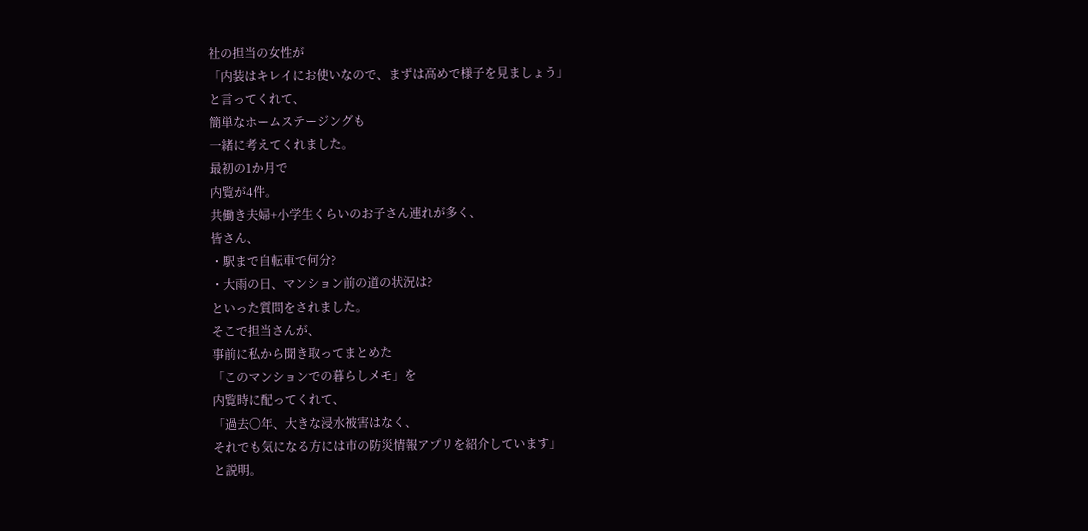社の担当の女性が
「内装はキレイにお使いなので、まずは高めで様子を見ましょう」
と言ってくれて、
簡単なホームステージングも
一緒に考えてくれました。
最初の1か月で
内覧が4件。
共働き夫婦+小学生くらいのお子さん連れが多く、
皆さん、
・駅まで自転車で何分?
・大雨の日、マンション前の道の状況は?
といった質問をされました。
そこで担当さんが、
事前に私から聞き取ってまとめた
「このマンションでの暮らしメモ」を
内覧時に配ってくれて、
「過去〇年、大きな浸水被害はなく、
それでも気になる方には市の防災情報アプリを紹介しています」
と説明。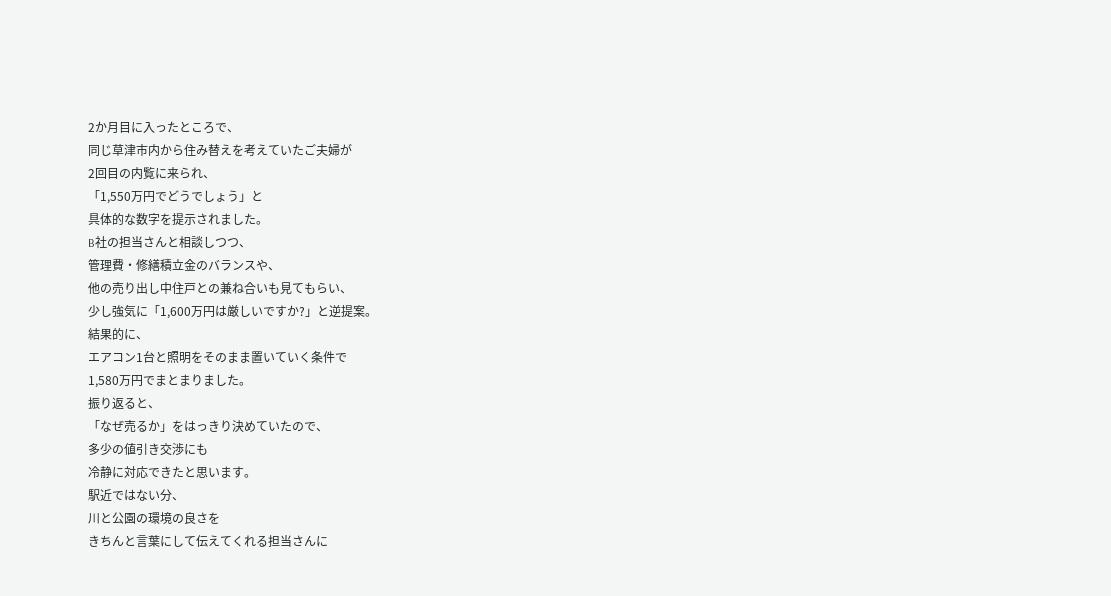2か月目に入ったところで、
同じ草津市内から住み替えを考えていたご夫婦が
2回目の内覧に来られ、
「1,550万円でどうでしょう」と
具体的な数字を提示されました。
B社の担当さんと相談しつつ、
管理費・修繕積立金のバランスや、
他の売り出し中住戸との兼ね合いも見てもらい、
少し強気に「1,600万円は厳しいですか?」と逆提案。
結果的に、
エアコン1台と照明をそのまま置いていく条件で
1,580万円でまとまりました。
振り返ると、
「なぜ売るか」をはっきり決めていたので、
多少の値引き交渉にも
冷静に対応できたと思います。
駅近ではない分、
川と公園の環境の良さを
きちんと言葉にして伝えてくれる担当さんに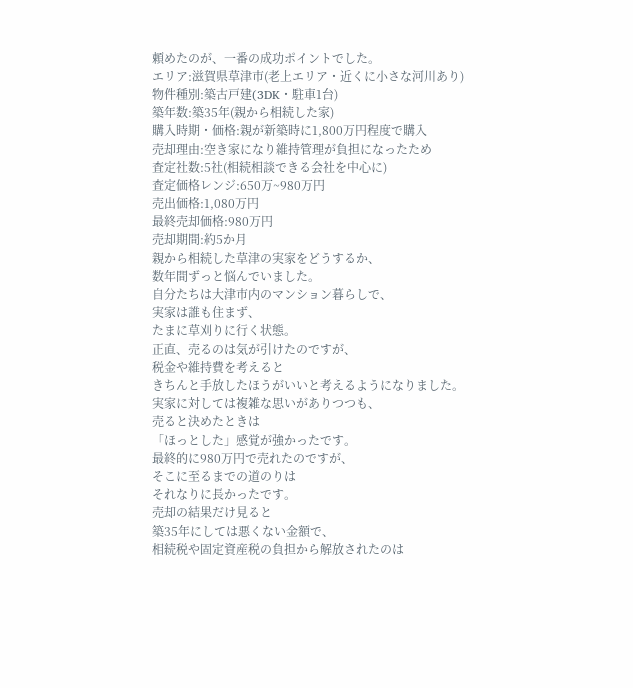頼めたのが、一番の成功ポイントでした。
エリア:滋賀県草津市(老上エリア・近くに小さな河川あり)
物件種別:築古戸建(3DK・駐車1台)
築年数:築35年(親から相続した家)
購入時期・価格:親が新築時に1,800万円程度で購入
売却理由:空き家になり維持管理が負担になったため
査定社数:5社(相続相談できる会社を中心に)
査定価格レンジ:650万~980万円
売出価格:1,080万円
最終売却価格:980万円
売却期間:約5か月
親から相続した草津の実家をどうするか、
数年間ずっと悩んでいました。
自分たちは大津市内のマンション暮らしで、
実家は誰も住まず、
たまに草刈りに行く状態。
正直、売るのは気が引けたのですが、
税金や維持費を考えると
きちんと手放したほうがいいと考えるようになりました。
実家に対しては複雑な思いがありつつも、
売ると決めたときは
「ほっとした」感覚が強かったです。
最終的に980万円で売れたのですが、
そこに至るまでの道のりは
それなりに長かったです。
売却の結果だけ見ると
築35年にしては悪くない金額で、
相続税や固定資産税の負担から解放されたのは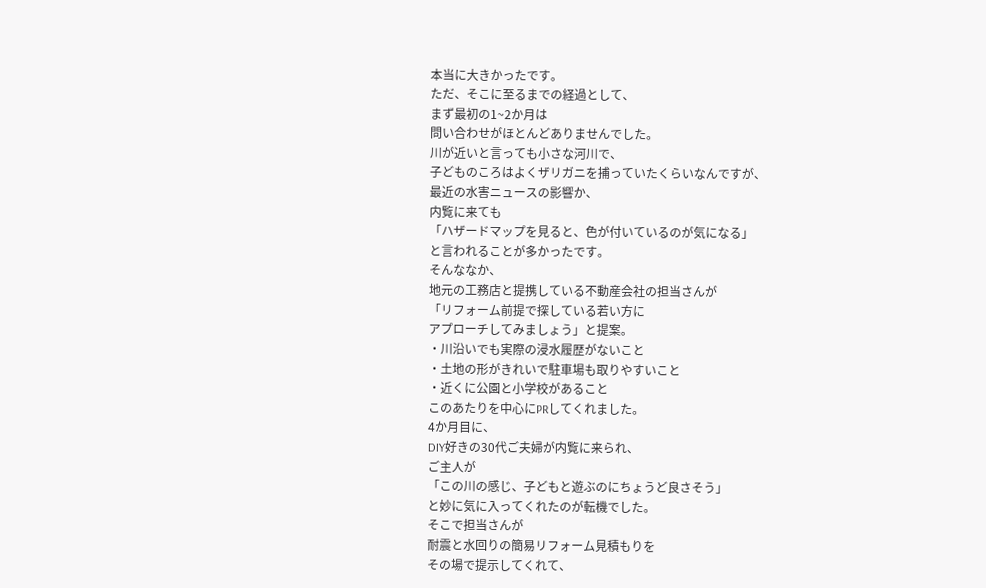本当に大きかったです。
ただ、そこに至るまでの経過として、
まず最初の1~2か月は
問い合わせがほとんどありませんでした。
川が近いと言っても小さな河川で、
子どものころはよくザリガニを捕っていたくらいなんですが、
最近の水害ニュースの影響か、
内覧に来ても
「ハザードマップを見ると、色が付いているのが気になる」
と言われることが多かったです。
そんななか、
地元の工務店と提携している不動産会社の担当さんが
「リフォーム前提で探している若い方に
アプローチしてみましょう」と提案。
・川沿いでも実際の浸水履歴がないこと
・土地の形がきれいで駐車場も取りやすいこと
・近くに公園と小学校があること
このあたりを中心にPRしてくれました。
4か月目に、
DIY好きの30代ご夫婦が内覧に来られ、
ご主人が
「この川の感じ、子どもと遊ぶのにちょうど良さそう」
と妙に気に入ってくれたのが転機でした。
そこで担当さんが
耐震と水回りの簡易リフォーム見積もりを
その場で提示してくれて、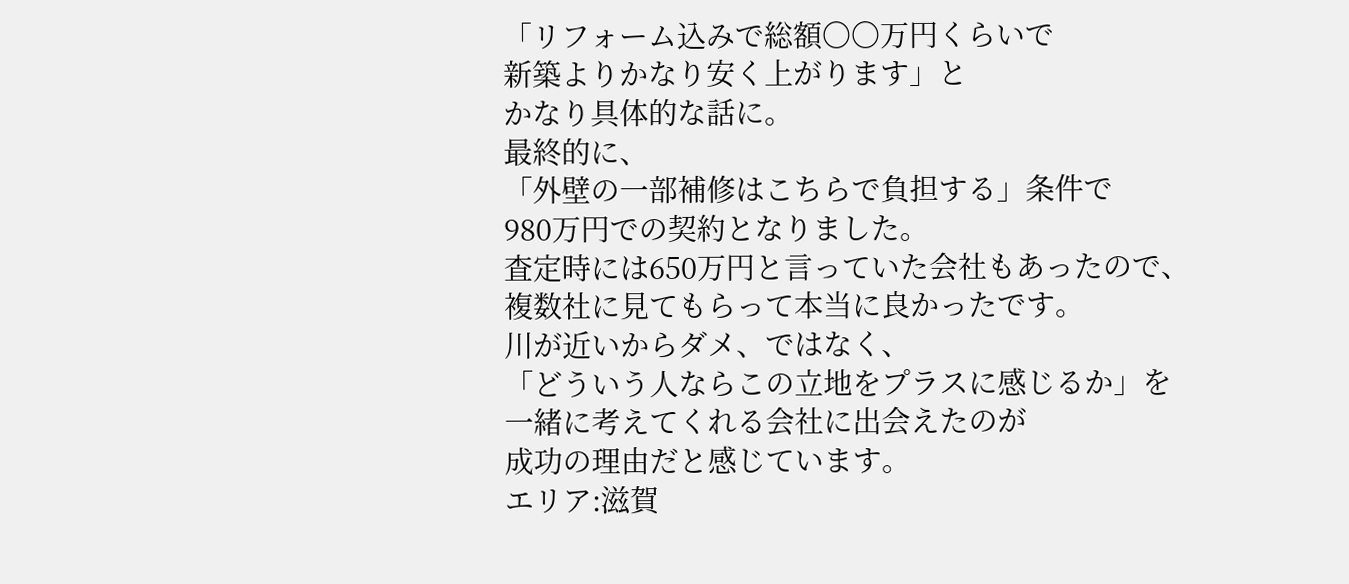「リフォーム込みで総額〇〇万円くらいで
新築よりかなり安く上がります」と
かなり具体的な話に。
最終的に、
「外壁の一部補修はこちらで負担する」条件で
980万円での契約となりました。
査定時には650万円と言っていた会社もあったので、
複数社に見てもらって本当に良かったです。
川が近いからダメ、ではなく、
「どういう人ならこの立地をプラスに感じるか」を
一緒に考えてくれる会社に出会えたのが
成功の理由だと感じています。
エリア:滋賀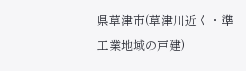県草津市(草津川近く・準工業地域の戸建)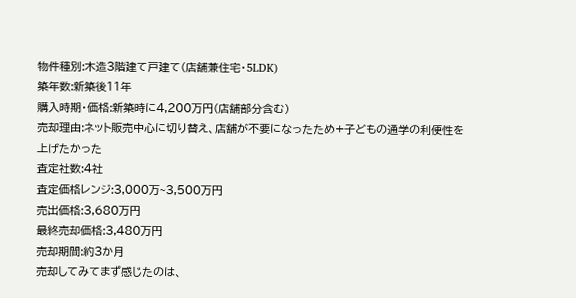物件種別:木造3階建て戸建て(店舗兼住宅・5LDK)
築年数:新築後11年
購入時期・価格:新築時に4,200万円(店舗部分含む)
売却理由:ネット販売中心に切り替え、店舗が不要になったため+子どもの通学の利便性を上げたかった
査定社数:4社
査定価格レンジ:3,000万~3,500万円
売出価格:3,680万円
最終売却価格:3,480万円
売却期間:約3か月
売却してみてまず感じたのは、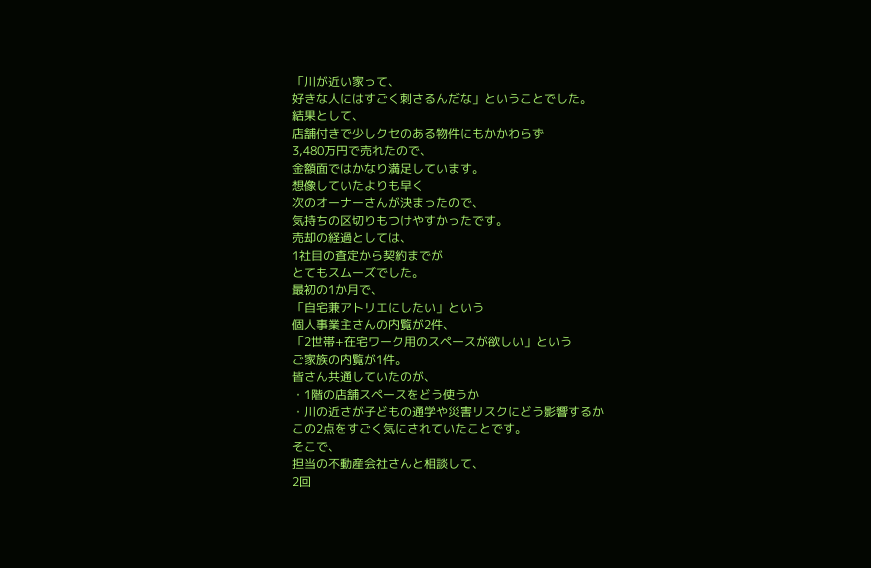「川が近い家って、
好きな人にはすごく刺さるんだな」ということでした。
結果として、
店舗付きで少しクセのある物件にもかかわらず
3,480万円で売れたので、
金額面ではかなり満足しています。
想像していたよりも早く
次のオーナーさんが決まったので、
気持ちの区切りもつけやすかったです。
売却の経過としては、
1社目の査定から契約までが
とてもスムーズでした。
最初の1か月で、
「自宅兼アトリエにしたい」という
個人事業主さんの内覧が2件、
「2世帯+在宅ワーク用のスペースが欲しい」という
ご家族の内覧が1件。
皆さん共通していたのが、
・1階の店舗スペースをどう使うか
・川の近さが子どもの通学や災害リスクにどう影響するか
この2点をすごく気にされていたことです。
そこで、
担当の不動産会社さんと相談して、
2回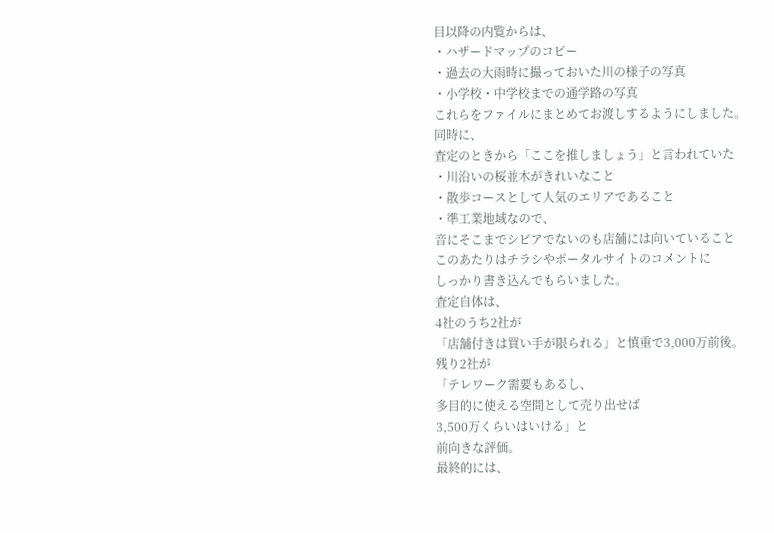目以降の内覧からは、
・ハザードマップのコピー
・過去の大雨時に撮っておいた川の様子の写真
・小学校・中学校までの通学路の写真
これらをファイルにまとめてお渡しするようにしました。
同時に、
査定のときから「ここを推しましょう」と言われていた
・川沿いの桜並木がきれいなこと
・散歩コースとして人気のエリアであること
・準工業地域なので、
音にそこまでシビアでないのも店舗には向いていること
このあたりはチラシやポータルサイトのコメントに
しっかり書き込んでもらいました。
査定自体は、
4社のうち2社が
「店舗付きは買い手が限られる」と慎重で3,000万前後。
残り2社が
「テレワーク需要もあるし、
多目的に使える空間として売り出せば
3,500万くらいはいける」と
前向きな評価。
最終的には、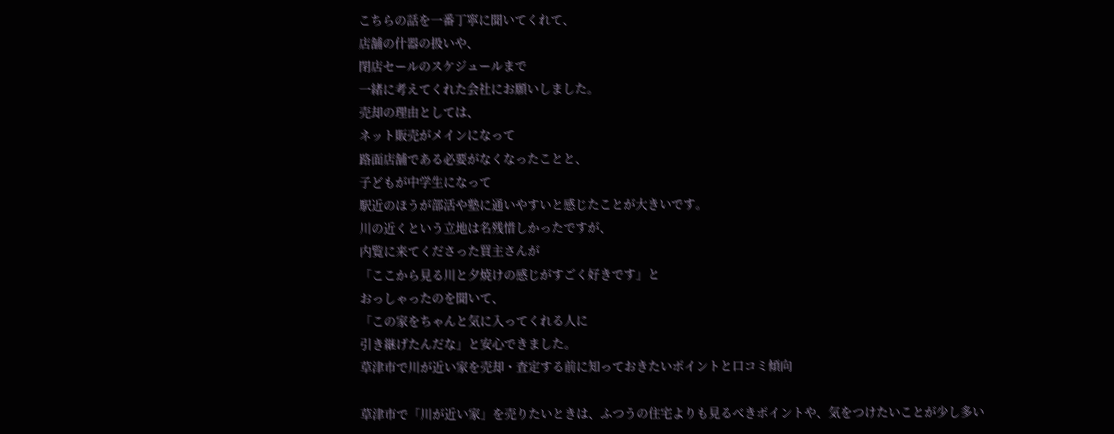こちらの話を一番丁寧に聞いてくれて、
店舗の什器の扱いや、
閉店セールのスケジュールまで
一緒に考えてくれた会社にお願いしました。
売却の理由としては、
ネット販売がメインになって
路面店舗である必要がなくなったことと、
子どもが中学生になって
駅近のほうが部活や塾に通いやすいと感じたことが大きいです。
川の近くという立地は名残惜しかったですが、
内覧に来てくださった買主さんが
「ここから見る川と夕焼けの感じがすごく好きです」と
おっしゃったのを聞いて、
「この家をちゃんと気に入ってくれる人に
引き継げたんだな」と安心できました。
草津市で川が近い家を売却・査定する前に知っておきたいポイントと口コミ傾向

草津市で「川が近い家」を売りたいときは、ふつうの住宅よりも見るべきポイントや、気をつけたいことが少し多い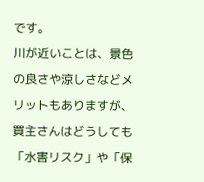です。
川が近いことは、景色の良さや涼しさなどメリットもありますが、買主さんはどうしても「水害リスク」や「保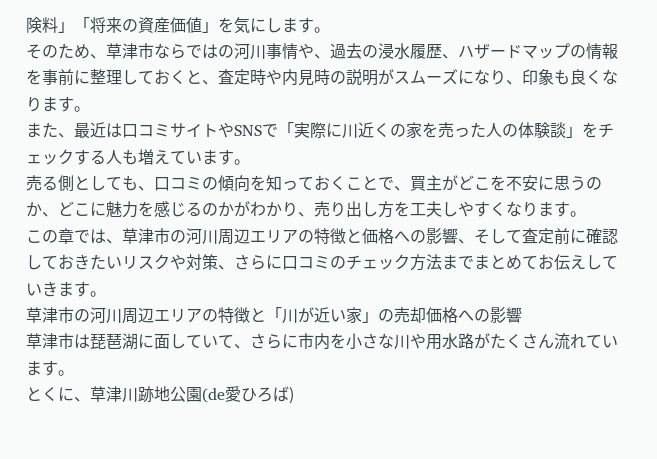険料」「将来の資産価値」を気にします。
そのため、草津市ならではの河川事情や、過去の浸水履歴、ハザードマップの情報を事前に整理しておくと、査定時や内見時の説明がスムーズになり、印象も良くなります。
また、最近は口コミサイトやSNSで「実際に川近くの家を売った人の体験談」をチェックする人も増えています。
売る側としても、口コミの傾向を知っておくことで、買主がどこを不安に思うのか、どこに魅力を感じるのかがわかり、売り出し方を工夫しやすくなります。
この章では、草津市の河川周辺エリアの特徴と価格への影響、そして査定前に確認しておきたいリスクや対策、さらに口コミのチェック方法までまとめてお伝えしていきます。
草津市の河川周辺エリアの特徴と「川が近い家」の売却価格への影響
草津市は琵琶湖に面していて、さらに市内を小さな川や用水路がたくさん流れています。
とくに、草津川跡地公園(de愛ひろば)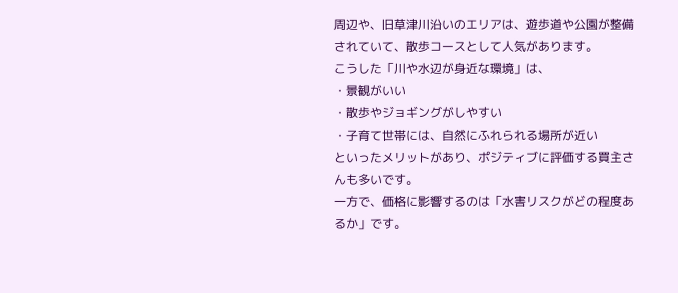周辺や、旧草津川沿いのエリアは、遊歩道や公園が整備されていて、散歩コースとして人気があります。
こうした「川や水辺が身近な環境」は、
・景観がいい
・散歩やジョギングがしやすい
・子育て世帯には、自然にふれられる場所が近い
といったメリットがあり、ポジティブに評価する買主さんも多いです。
一方で、価格に影響するのは「水害リスクがどの程度あるか」です。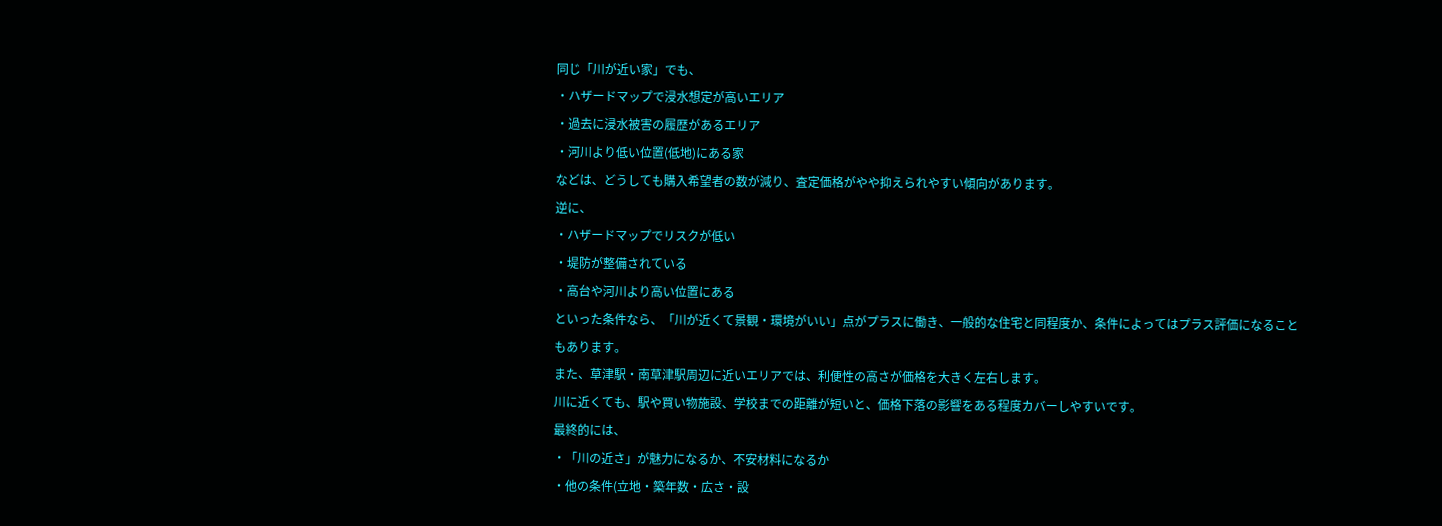同じ「川が近い家」でも、
・ハザードマップで浸水想定が高いエリア
・過去に浸水被害の履歴があるエリア
・河川より低い位置(低地)にある家
などは、どうしても購入希望者の数が減り、査定価格がやや抑えられやすい傾向があります。
逆に、
・ハザードマップでリスクが低い
・堤防が整備されている
・高台や河川より高い位置にある
といった条件なら、「川が近くて景観・環境がいい」点がプラスに働き、一般的な住宅と同程度か、条件によってはプラス評価になることもあります。
また、草津駅・南草津駅周辺に近いエリアでは、利便性の高さが価格を大きく左右します。
川に近くても、駅や買い物施設、学校までの距離が短いと、価格下落の影響をある程度カバーしやすいです。
最終的には、
・「川の近さ」が魅力になるか、不安材料になるか
・他の条件(立地・築年数・広さ・設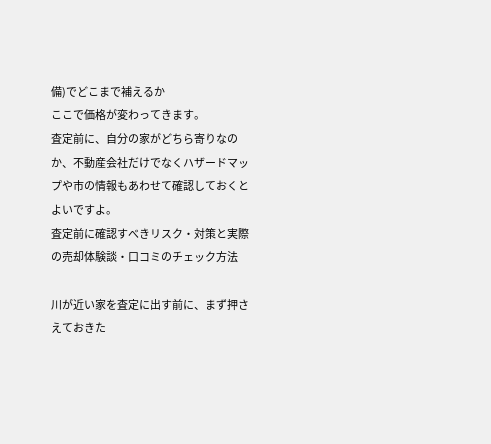備)でどこまで補えるか
ここで価格が変わってきます。
査定前に、自分の家がどちら寄りなのか、不動産会社だけでなくハザードマップや市の情報もあわせて確認しておくとよいですよ。
査定前に確認すべきリスク・対策と実際の売却体験談・口コミのチェック方法

川が近い家を査定に出す前に、まず押さえておきた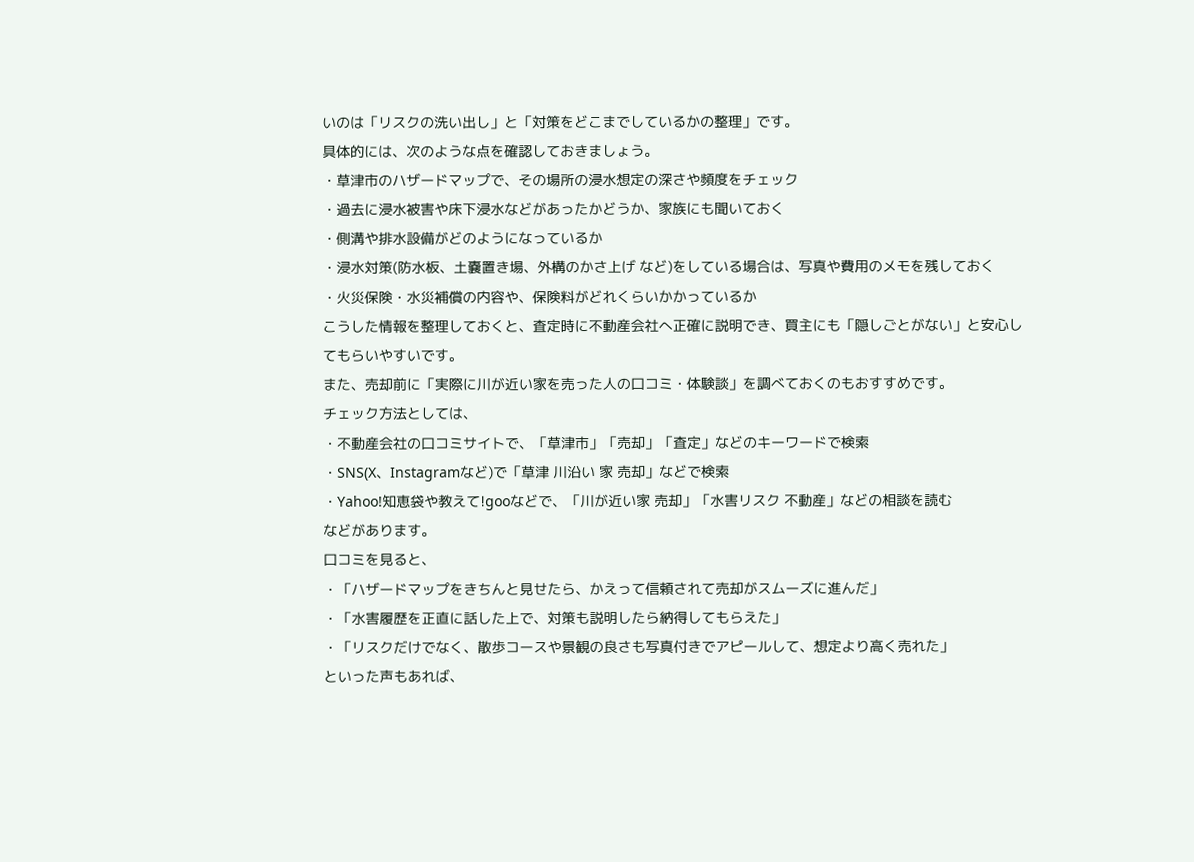いのは「リスクの洗い出し」と「対策をどこまでしているかの整理」です。
具体的には、次のような点を確認しておきましょう。
・草津市のハザードマップで、その場所の浸水想定の深さや頻度をチェック
・過去に浸水被害や床下浸水などがあったかどうか、家族にも聞いておく
・側溝や排水設備がどのようになっているか
・浸水対策(防水板、土嚢置き場、外構のかさ上げ など)をしている場合は、写真や費用のメモを残しておく
・火災保険・水災補償の内容や、保険料がどれくらいかかっているか
こうした情報を整理しておくと、査定時に不動産会社へ正確に説明でき、買主にも「隠しごとがない」と安心してもらいやすいです。
また、売却前に「実際に川が近い家を売った人の口コミ・体験談」を調べておくのもおすすめです。
チェック方法としては、
・不動産会社の口コミサイトで、「草津市」「売却」「査定」などのキーワードで検索
・SNS(X、Instagramなど)で「草津 川沿い 家 売却」などで検索
・Yahoo!知恵袋や教えて!gooなどで、「川が近い家 売却」「水害リスク 不動産」などの相談を読む
などがあります。
口コミを見ると、
・「ハザードマップをきちんと見せたら、かえって信頼されて売却がスムーズに進んだ」
・「水害履歴を正直に話した上で、対策も説明したら納得してもらえた」
・「リスクだけでなく、散歩コースや景観の良さも写真付きでアピールして、想定より高く売れた」
といった声もあれば、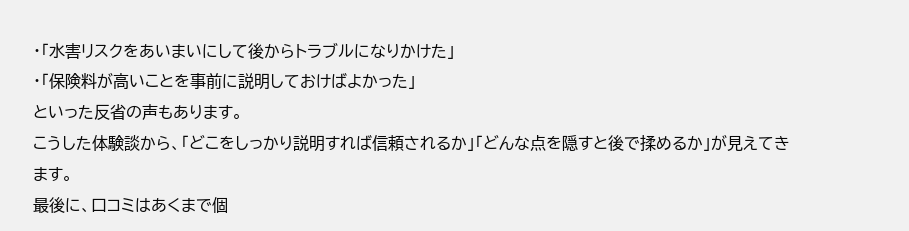・「水害リスクをあいまいにして後からトラブルになりかけた」
・「保険料が高いことを事前に説明しておけばよかった」
といった反省の声もあります。
こうした体験談から、「どこをしっかり説明すれば信頼されるか」「どんな点を隠すと後で揉めるか」が見えてきます。
最後に、口コミはあくまで個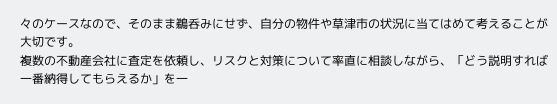々のケースなので、そのまま鵜呑みにせず、自分の物件や草津市の状況に当てはめて考えることが大切です。
複数の不動産会社に査定を依頼し、リスクと対策について率直に相談しながら、「どう説明すれば一番納得してもらえるか」を一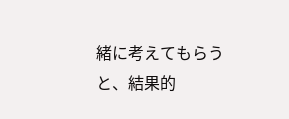緒に考えてもらうと、結果的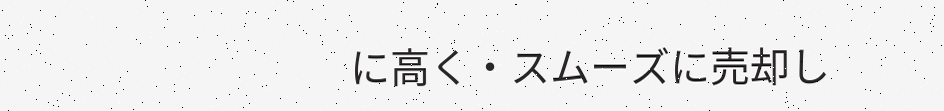に高く・スムーズに売却し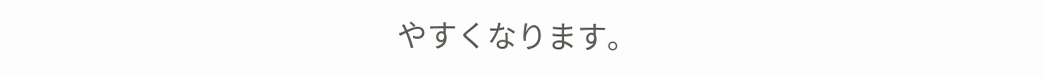やすくなります。